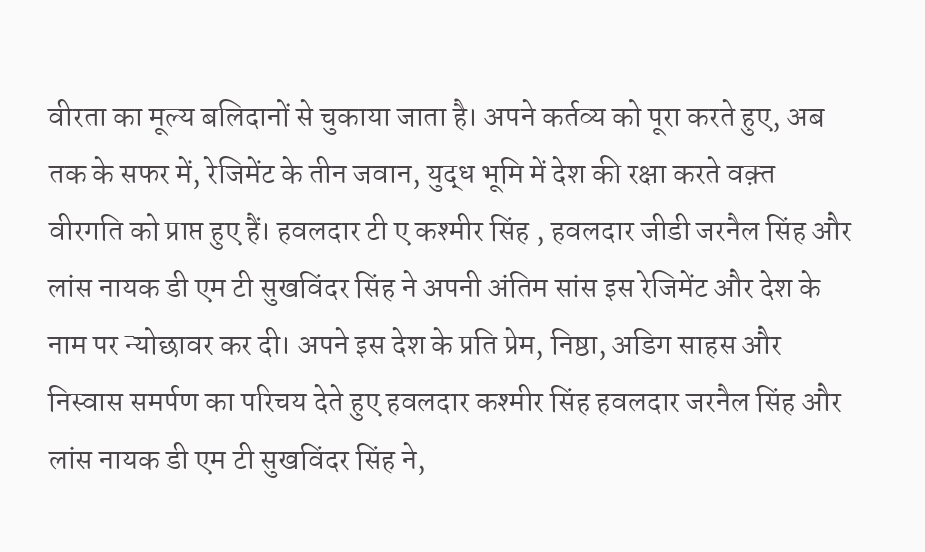वीरता का मूल्य बलिदानों से चुकाया जाता है। अपने कर्तव्य को पूरा करते हुए, अब तक के सफर में, रेजिमेंट के तीन जवान, युद्ध भूमि में देश की रक्षा करते वक़्त वीरगति को प्राप्त हुए हैं। हवलदार टी ए कश्मीर सिंह , हवलदार जीडी जरनैल सिंह और लांस नायक डी एम टी सुखविंदर सिंह ने अपनी अंतिम सांस इस रेजिमेंट और देश के नाम पर न्योछावर कर दी। अपने इस देश के प्रति प्रेम, निष्ठा, अडिग साहस और निस्वास समर्पण का परिचय देते हुए हवलदार कश्मीर सिंह हवलदार जरनैल सिंह और लांस नायक डी एम टी सुखविंदर सिंह ने,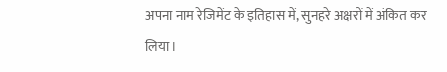अपना नाम रेजिमेंट के इतिहास में, सुनहरे अक्षरों में अंकित कर लिया।